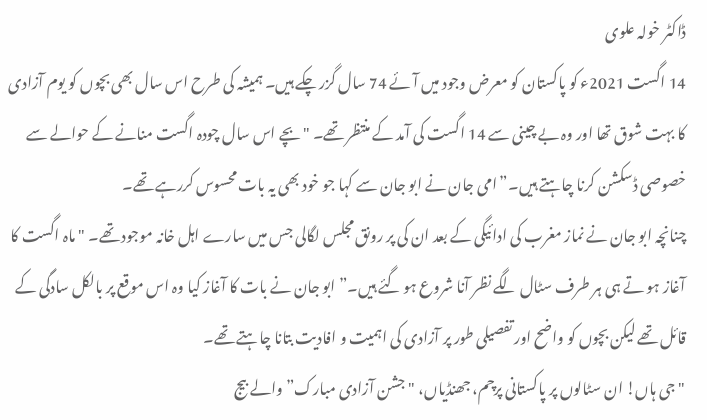ڈاکٹر خولہ علوی
14 اگست 2021ء کو پاکستان کو معرض وجود میں آئے 74 سال گزر چکے ہیں۔ ہمیشہ کی طرح اس سال بھی بچوں کو یوم آزادی کا بہت شوق تھا اور وہ بے چینی سے 14 اگست کی آمد کے منتظر تھے۔ "بچے اس سال چودہ اگست منانے کے حوالے سے خصوصی ڈسکشن کرنا چاہتے ہیں۔”امی جان نے ابو جان سے کہا جو خود بھی یہ بات محسوس کررہے تھے۔
چنانچہ ابو جان نے نماز مغرب کی ادائیگی کے بعد ان کی پر رونق مجلس لگالی جس میں سارے اہل خانہ موجود تھے۔ "ماہ اگست کا آغاز ہو تے ہی ہر طرف سٹال لگے نظر آنا شروع ہو گئے ہیں۔” ابو جان نے بات کا آغاز کیا وہ اس موقع پر بالکل سادگی کے قائل تھے لیکن بچوں کو واضح اور تفصیلی طور پر آزادی کی اہمیت و افادیت بتانا چاہتے تھے۔
"جی ہاں! ان سٹالوں پر پاکستانی پرچم، جھنڈیاں، "جشن آزادی مبارک” والے بیج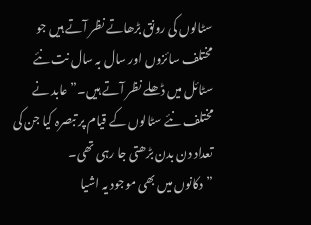سٹالوں کی رونق بڑھاتے نظر آتے ہیں جو مختلف سائزوں اور سال بہ سال نت نئے سٹائل میں ڈھلے نظر آتے ہیں۔” عابد نے مختلف نئے سٹالوں کے قیام پر تبصرہ کیا جن کی تعداد دن بدن بڑھتی جا رہی تھی۔
”دکانوں میں بھی موجود یہ اشیا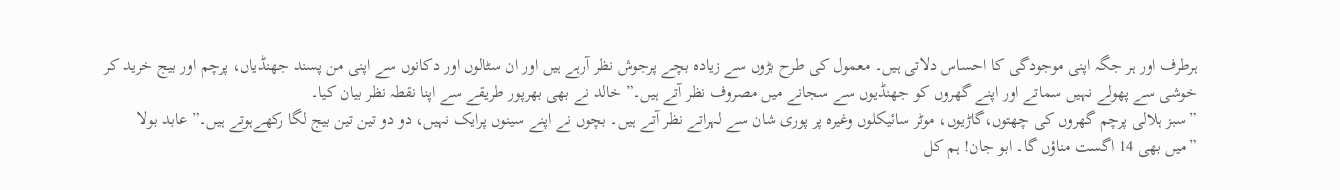ہرطرف اور ہر جگہ اپنی موجودگی کا احساس دلاتی ہیں۔ معمول کی طرح بڑوں سے زیادہ بچے پرجوش نظر آرہے ہیں اور ان سٹالوں اور دکانوں سے اپنی من پسند جھنڈیاں، پرچم اور بیج خرید کر خوشی سے پھولے نہیں سماتے اور اپنے گھروں کو جھنڈیوں سے سجانے میں مصروف نظر آتے ہیں۔” خالد نے بھی بھرپور طریقے سے اپنا نقطہ نظر بیان کیا۔
”سبز ہلالی پرچم گھروں کی چھتوں،گاڑیوں، موٹر سائیکلوں وغیرہ پر پوری شان سے لہراتے نظر آتے ہیں۔ بچوں نے اپنے سینوں پرایک نہیں، دو دو تین تین بیج لگا رکھےہوتے ہیں۔” عابد بولا
”میں بھی 14 اگست مناؤں گا۔ ابو جان! ہم کل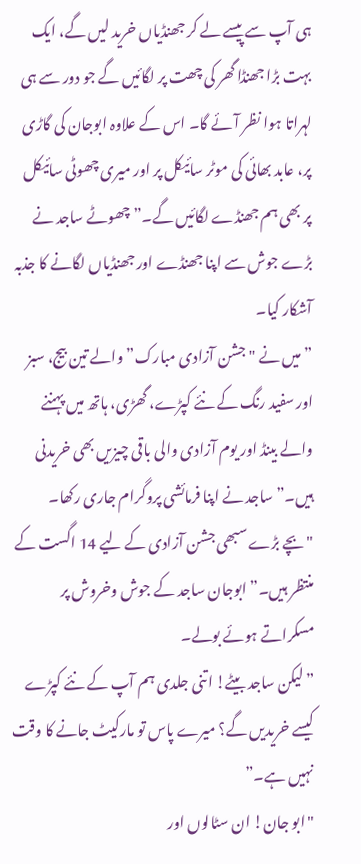ہی آپ سے پیسے لے کر جھنڈیاں خرید لیں گے، ایک بہت بڑا جھنڈا گھر کی چھت پر لگائیں گے جو دور سے ہی لہراتا ہوا نظر آئے گا۔ اس کے علاوہ ابوجان کی گاڑی پر، عابد بھائی کی موٹر سائیکل پر اور میری چھوٹی سائیکل پر بھی ہم جھنڈے لگائیں گے۔” چھوٹے ساجد نے بڑے جوش سے اپنا جھنڈے اور جھنڈیاں لگانے کا جذبہ آشکار کیا۔
”میں نے "جشن آزادی مبارک” والے تین بیج، سبز اور سفید رنگ کے نئے کپڑے، گھڑی، ہاتھ میں پہننے والے بینڈ اور یوم آزادی والی باقی چیزیں بھی خریدنی ہیں۔” ساجد نے اپنا فرمائشی پروگرام جاری رکھا۔
"بچے بڑے سبھی جشن آزادی کے لیے 14 اگست کے منتظر ہیں۔” ابوجان ساجد کے جوش وخروش پر مسکراتے ہوئے بولے۔
”لیکن ساجد بیٹے! اتنی جلدی ہم آپ کے نئے کپڑے کیسے خریدیں گے؟ میرے پاس تو مارکیٹ جانے کا وقت نہیں ہے۔”
"ابو جان! ان سٹالوں اور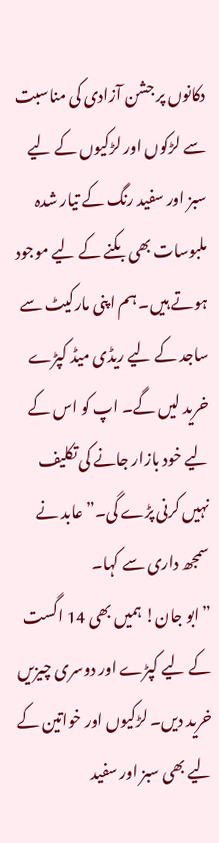دکانوں پر جشن آزادی کی مناسبت سے لڑکوں اور لڑکیوں کے لیے سبز اور سفید رنگ کے تیار شدہ ملبوسات بھی بکنے کے لیے موجود ہوتے ہیں۔ ہم اپنی مارکیٹ سے ساجد کے لیے ریڈی میڈ کپڑے خرید لیں گے۔ اپ کو اس کے لیے خود بازار جانے کی تکلیف نہیں کرنی پڑے گی۔” عابد نے سمجھ داری سے کہا۔
”ابو جان! ہمیں بھی 14 اگست کے لیے کپڑے اور دوسری چیزیں خرید دیں۔ لڑکیوں اور خواتین کے لیے بھی سبز اور سفید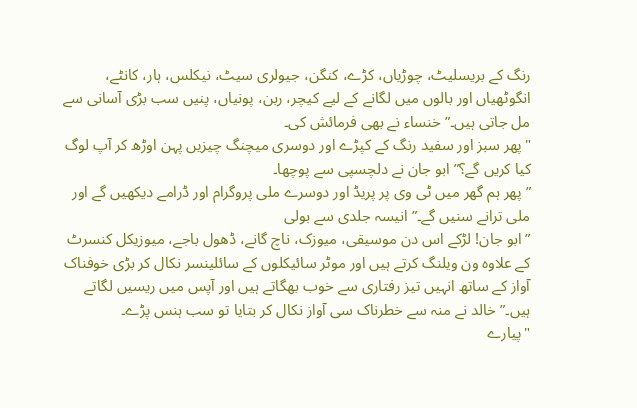رنگ کے بریسلیٹ، چوڑیاں، کڑے، کنگن، جیولری سیٹ، نیکلس، ہار، کانٹے، انگوٹھیاں اور بالوں میں لگانے کے لیے کیچر، ربن، پونیاں، پنیں سب بڑی آسانی سے مل جاتی ہیں۔” خنساء نے بھی فرمائش کی۔
"پھر سبز اور سفید رنگ کے کپڑے اور دوسری میچنگ چیزیں پہن اوڑھ کر آپ لوگ کیا کریں گے؟” ابو جان نے دلچسپی سے پوچھا۔
”پھر ہم گھر میں ٹی وی پر پریڈ اور دوسرے ملی پروگرام اور ڈرامے دیکھیں گے اور ملی ترانے سنیں گے۔” انیسہ جلدی سے بولی
”ابو جان! لڑکے اس دن موسیقی، میوزک، ناچ گانے، ڈھول باجے، میوزیکل کنسرٹ کے علاوہ ون ویلنگ کرتے ہیں اور موٹر سائیکلوں کے سائلینسر نکال کر بڑی خوفناک آواز کے ساتھ انہیں تیز رفتاری سے خوب بھگاتے ہیں اور آپس میں ریسیں لگاتے ہیں۔” خالد نے منہ سے خطرناک سی آواز نکال کر بتایا تو سب ہنس پڑے۔
"پیارے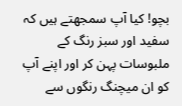بچو! کیا آپ سمجھتے ہیں کہ سفید اور سبز رنگ کے ملبوسات پہن کر اور اپنے آپ کو ان میچنگ رنگوں سے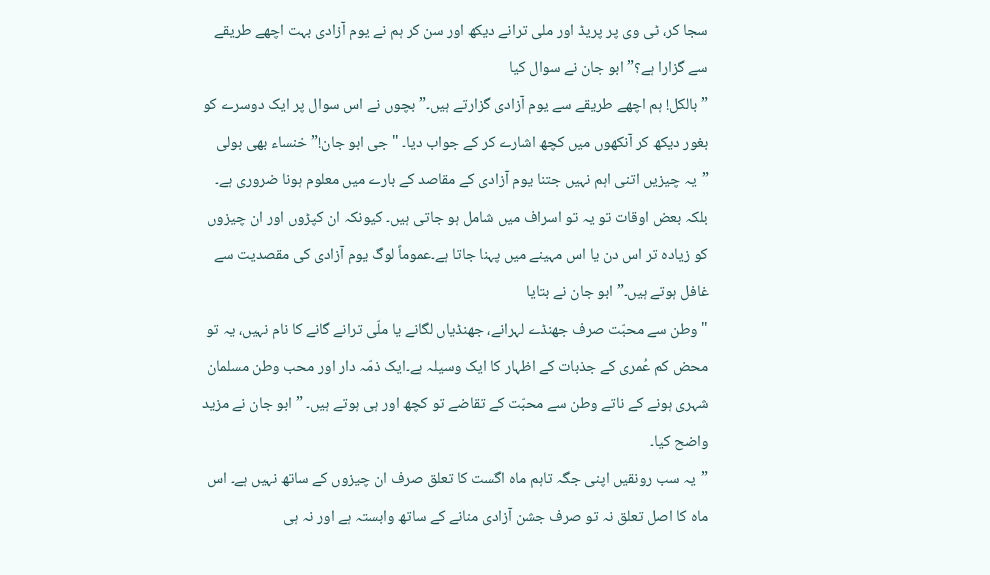سجا کر، ٹی وی پر پریڈ اور ملی ترانے دیکھ اور سن کر ہم نے یوم آزادی بہت اچھے طریقے سے گزارا ہے؟” ابو جان نے سوال کیا
”بالکل! ہم اچھے طریقے سے یوم آزادی گزارتے ہیں۔” بچوں نے اس سوال پر ایک دوسرے کو بغور دیکھ کر آنکھوں میں کچھ اشارے کر کے جواب دیا۔ "جی ابو جان!” خنساء بھی بولی
”یہ چیزیں اتنی اہم نہیں جتنا یوم آزادی کے مقاصد کے بارے میں معلوم ہونا ضروری ہے۔ بلکہ بعض اوقات تو یہ تو اسراف میں شامل ہو جاتی ہیں۔ کیونکہ ان کپڑوں اور ان چیزوں کو زیادہ تر اس دن یا اس مہینے میں پہنا جاتا ہے۔عموماً لوگ یوم آزادی کی مقصدیت سے غافل ہوتے ہیں۔” ابو جان نے بتایا
"وطن سے محبّت صرف جھنڈے لہرانے، جھنڈیاں لگانے یا ملّی ترانے گانے کا نام نہیں، یہ تو محض کم عُمری کے جذبات کے اظہار کا ایک وسیلہ ہے۔ایک ذمّہ دار اور محب وطن مسلمان شہری ہونے کے ناتے وطن سے محبّت کے تقاضے تو کچھ اور ہی ہوتے ہیں۔ ” ابو جان نے مزید واضح کیا۔
”یہ سب رونقیں اپنی جگہ تاہم ماہ اگست کا تعلق صرف ان چیزوں کے ساتھ نہیں ہے۔ اس ماہ کا اصل تعلق نہ تو صرف جشن آزادی منانے کے ساتھ وابستہ ہے اور نہ ہی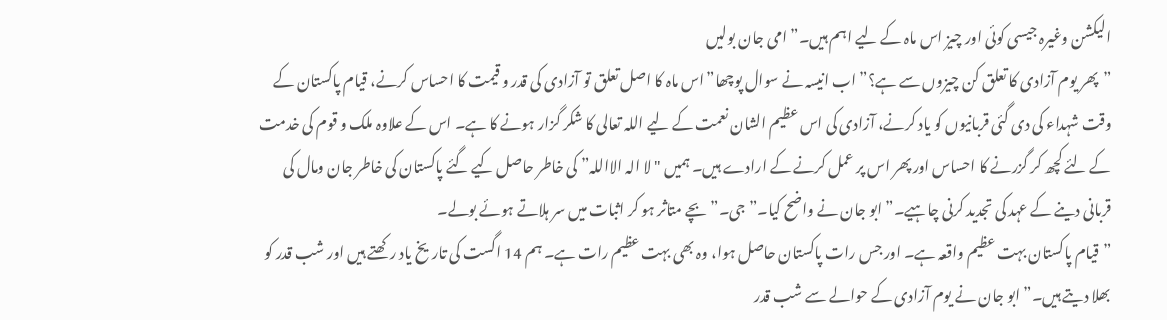الیکشن وغیرہ جیسی کوئی اور چیز اس ماہ کے لیے اہم ہیں۔” امی جان بولیں
”پھر یوم آزادی کا تعلق کن چیزوں سے ہے؟” اب انیسہ نے سوال پوچھا”اس ماہ کا اصل تعلق تو آزادی کی قدر و قیمت کا احساس کرنے، قیام پاکستان کے وقت شہداء کی دی گئی قربانیوں کو یاد کرنے، آزادی کی اس عظیم الشان نعمت کے لیے اللہ تعالی کا شکر گزار ہونے کا ہے۔ اس کے علاوہ ملک و قوم کی خدمت کے لئے کچھ کر گزرنے کا احساس اور پھر اس پر عمل کرنے کے ارادے ہیں۔ ہمیں "لا الہ الااللہ” کی خاطر حاصل کیے گئے پاکستان کی خاطر جان ومال کی قربانی دینے کے عہد کی تجدید کرنی چاہیے۔” ابو جان نے واضح کیا۔”جی۔” بچے متاثر ہو کر اثبات میں سر ہلاتے ہوئے بولے۔
”قیام پاکستان بہت عظیم واقعہ ہے۔ اور جس رات پاکستان حاصل ہوا، وہ بھی بہت عظیم رات ہے۔ ہم 14 اگست کی تاریخ یاد رکھتے ہیں اور شب قدر کو بھلا دیتے ہیں۔” ابو جان نے یوم آزادی کے حوالے سے شب قدر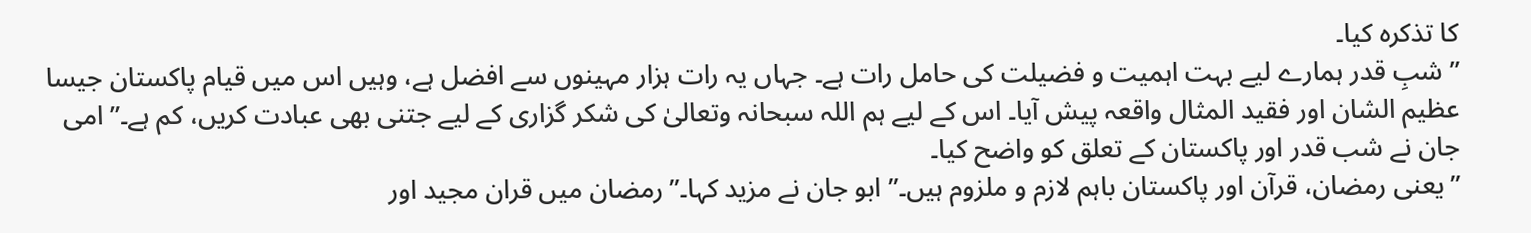کا تذکرہ کیا۔
”شبِ قدر ہمارے لیے بہت اہمیت و فضیلت کی حامل رات ہے۔ جہاں یہ رات ہزار مہینوں سے افضل ہے، وہیں اس میں قیام پاکستان جیسا عظیم الشان اور فقید المثال واقعہ پیش آیا۔ اس کے لیے ہم اللہ سبحانہ وتعالیٰ کی شکر گزاری کے لیے جتنی بھی عبادت کریں، کم ہے۔” امی جان نے شب قدر اور پاکستان کے تعلق کو واضح کیا۔
”یعنی رمضان، قرآن اور پاکستان باہم لازم و ملزوم ہیں۔” ابو جان نے مزید کہا۔”رمضان میں قران مجید اور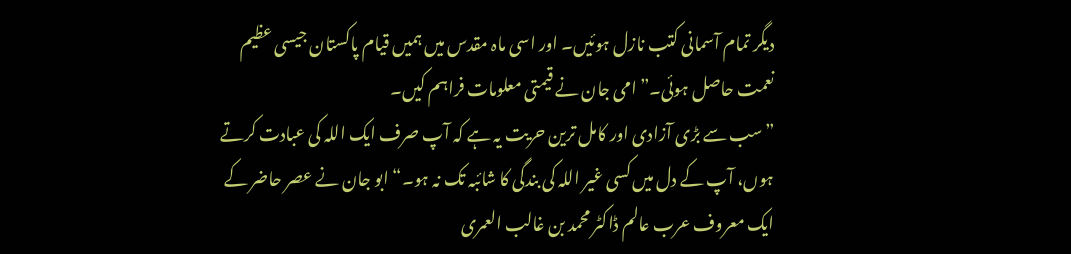دیگر تمام آسمانی کتب نازل ہوئیں۔ اور اسی ماہ مقدس میں ہمیں قیام پاکستان جیسی عظیم نعمت حاصل ہوئی۔” امی جان نے قیمتی معلومات فراہم کیں۔
”سب سے بڑی آزادی اور کامل ترین حریت یہ ہے کہ آپ صرف ایک اللہ کی عبادت کرتے ہوں، آپ کے دل میں کسی غیر اللہ کی بندگی کا شائبہ تک نہ ہو۔“ ابو جان نے عصر حاضر کے ایک معروف عرب عالم ڈاکٹر محمد بن غالب العمری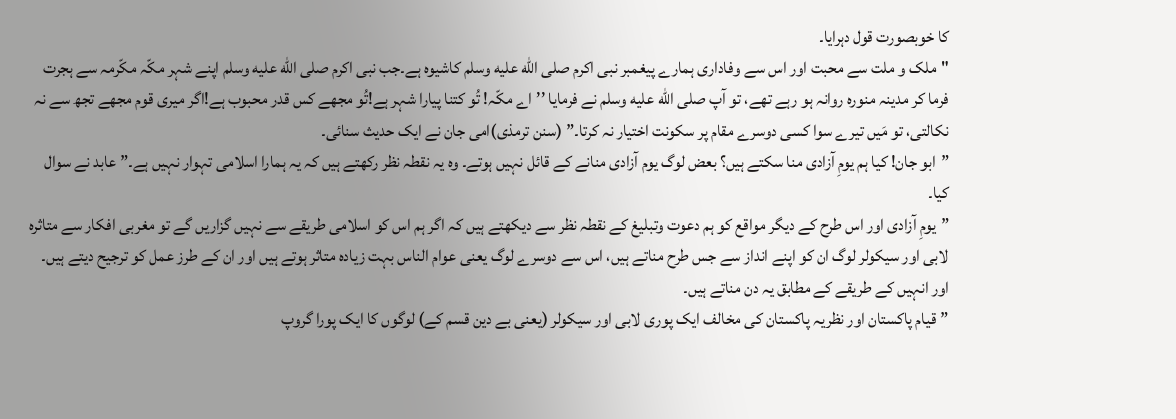کا خوبصورت قول دہرایا۔
"ملک و ملت سے محبت اور اس سے وفاداری ہمارے پیغمبر نبی اکرم صلى الله عليه وسلم کاشیوہ ہے۔جب نبی اکرم صلى الله عليه وسلم اپنے شہر مکّہ مکّرمہ سے ہجرت فرما کر مدینہ منورہ روانہ ہو رہے تھے، تو آپ صلى الله عليه وسلم نے فرمایا ’’اے مکّہ! تُو کتنا پیارا شہر ہے!تُو مجھے کس قدر محبوب ہے!اگر میری قوم مجھے تجھ سے نہ نکالتی، تو مَیں تیرے سوا کسی دوسرے مقام پر سکونت اختیار نہ کرتا۔” (سنن ترمذی)امی جان نے ایک حدیث سنائی۔
”ابو جان! کیا ہم یومِ آزادی منا سکتے ہیں؟ بعض لوگ یوم آزادی منانے کے قائل نہیں ہوتے۔ وہ یہ نقطہ نظر رکھتے ہیں کہ یہ ہمارا اسلامی تہوار نہیں ہے۔” عابد نے سوال کیا۔
”یومِ آزادی اور اس طرح کے دیگر مواقع کو ہم دعوت وتبلیغ کے نقطہ نظر سے دیکھتے ہیں کہ اگر ہم اس کو اسلامی طریقے سے نہیں گزاریں گے تو مغربی افکار سے متاثرہ لابی اور سیکولر لوگ ان کو اپنے انداز سے جس طرح مناتے ہیں، اس سے دوسرے لوگ یعنی عوام الناس بہت زیادہ متاثر ہوتے ہیں اور ان کے طرز عمل کو ترجیح دیتے ہیں۔ اور انہیں کے طریقے کے مطابق یہ دن مناتے ہیں۔
”قیام پاکستان اور نظریہ پاکستان کی مخالف ایک پوری لابی اور سیکولر (یعنی بے دین قسم کے) لوگوں کا ایک پورا گروپ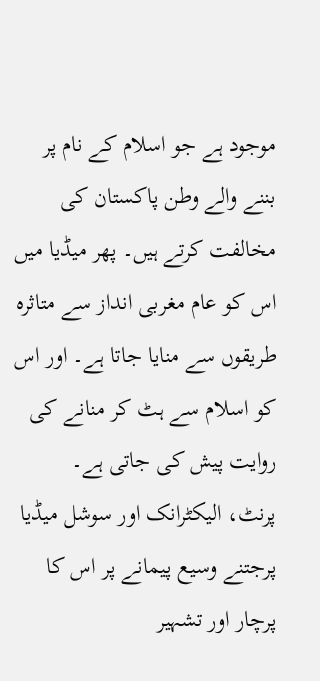موجود ہے جو اسلام کے نام پر بننے والے وطن پاکستان کی مخالفت کرتے ہیں۔ پھر میڈیا میں اس کو عام مغربی انداز سے متاثرہ طریقوں سے منایا جاتا ہے۔ اور اس کو اسلام سے ہٹ کر منانے کی روایت پیش کی جاتی ہے۔
پرنٹ، الیکٹرانک اور سوشل میڈیا پرجتنے وسیع پیمانے پر اس کا پرچار اور تشہیر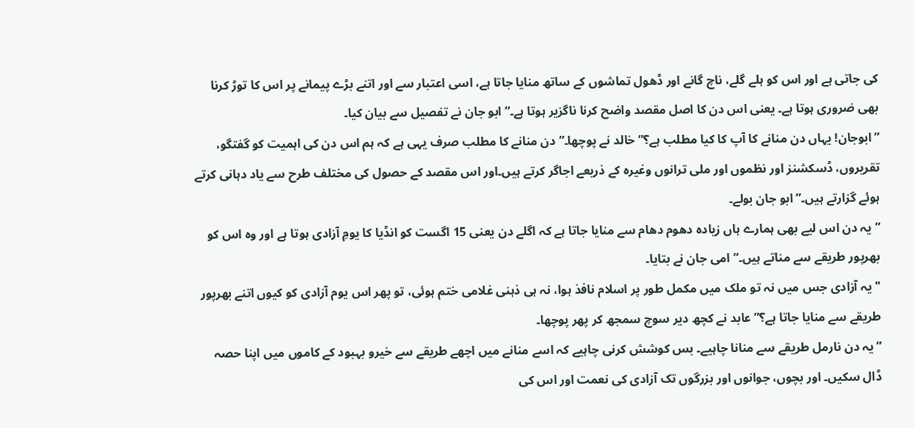کی جاتی ہے اور اس کو ہلے گلے، ناچ گانے اور ڈھول تماشوں کے ساتھ منایا جاتا ہے، اسی اعتبار سے اور اتنے بڑے پیمانے پر اس کا توڑ کرنا بھی ضروری ہوتا ہے۔ یعنی اس دن کا اصل مقصد واضح کرنا ناگزیر ہوتا ہے۔” ابو جان نے تفصیل سے بیان کیا۔
”ابوجان! یہاں دن منانے کا آپ کا کیا مطلب ہے؟” خالد نے پوچھا۔”دن منانے کا مطلب صرف یہی ہے کہ ہم اس دن کی اہمیت کو گفتگو، تقریروں، ڈسکشنز اور نظموں اور ملی ترانوں وغیرہ کے ذریعے اجاگر کرتے ہیں۔اور اس مقصد کے حصول کی مختلف طرح سے یاد دہانی کرتے ہوئے گزارتے ہیں۔” ابو جان بولے۔
”یہ دن اس لیے بھی ہمارے ہاں زیادہ دھوم دھام سے منایا جاتا ہے کہ اگلے دن یعنی 15 اگست کو انڈیا کا یومِ آزادی ہوتا ہے اور وہ اس کو بھرپور طریقے سے مناتے ہیں۔” امی جان نے بتایا۔
"یہ آزادی جس میں نہ تو ملک میں مکمل طور پر اسلام نافذ ہوا، نہ ہی ذہنی غلامی ختم ہوئی، تو پھر اس یوم آزادی کو کیوں اتنے بھرپور طریقے سے منایا جاتا ہے؟” عابد نے کچھ دیر سوچ سمجھ کر پھر پوچھا۔
”یہ دن نارمل طریقے سے منانا چاہیے۔ بس کوشش کرنی چاہیے کہ اسے منانے میں اچھے طریقے سے خیرو بہبود کے کاموں میں اپنا حصہ ڈال سکیں۔ اور بچوں، جوانوں اور بزرگوں تک آزادی کی نعمت اور اس کی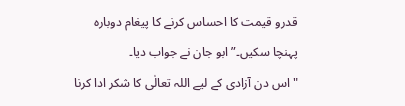قدرو قیمت کا احساس کرنے کا پیغام دوبارہ پہنچا سکیں۔” ابو جان نے جواب دیا۔
"اس دن آزادی کے لیے اللہ تعالٰی کا شکر ادا کرنا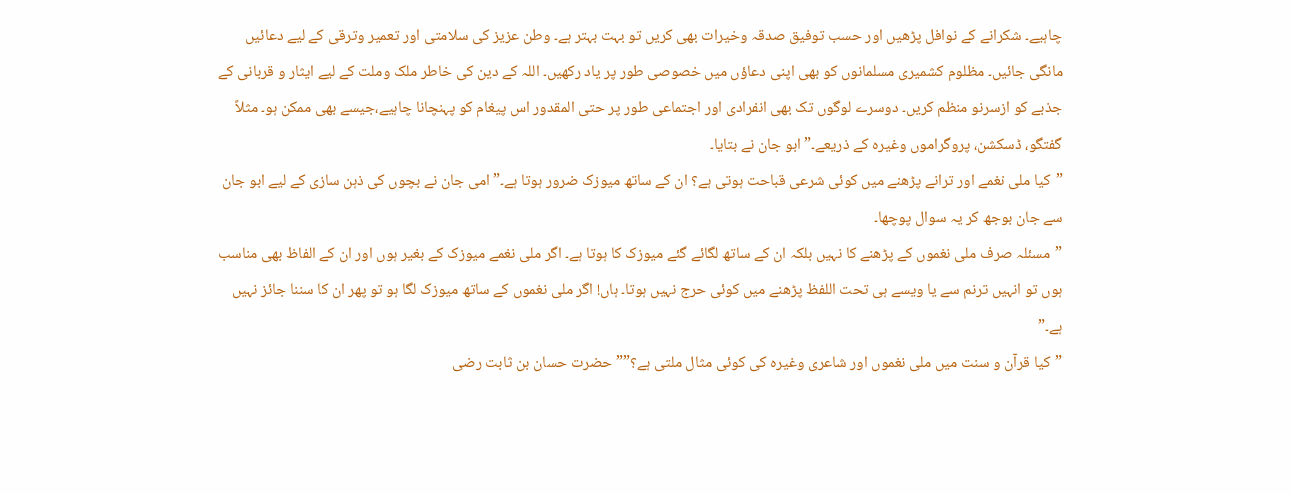چاہیے۔ شکرانے کے نوافل پڑھیں اور حسب توفیق صدقہ وخیرات بھی کریں تو بہت بہتر ہے۔ وطن عزیز کی سلامتی اور تعمیر وترقی کے لیے دعائیں مانگی جائیں۔ مظلوم کشمیری مسلمانوں کو بھی اپنی دعاؤں میں خصوصی طور پر یاد رکھیں۔ اللہ کے دین کی خاطر ملک وملت کے لیے ایثار و قربانی کے جذبے کو ازسرنو منظم کریں۔ دوسرے لوگوں تک بھی انفرادی اور اجتماعی طور پر حتی المقدور اس پیغام کو پہنچانا چاہیے،جیسے بھی ممکن ہو۔ مثلاً گفتگو، ڈسکشن، پروگراموں وغیرہ کے ذریعے۔” ابو جان نے بتایا۔
”کیا ملی نغمے اور ترانے پڑھنے میں کوئی شرعی قباحت ہوتی ہے؟ ان کے ساتھ میوزک ضرور ہوتا ہے۔”امی جان نے بچوں کی ذہن سازی کے لیے ابو جان سے جان بوجھ کر یہ سوال پوچھا۔
”مسئلہ صرف ملی نغموں کے پڑھنے کا نہیں بلکہ ان کے ساتھ لگائے گئے میوزک کا ہوتا ہے۔ اگر ملی نغمے میوزک کے بغیر ہوں اور ان کے الفاظ بھی مناسب ہوں تو انہیں ترنم سے یا ویسے ہی تحت اللفظ پڑھنے میں کوئی حرج نہیں ہوتا۔ ہاں! اگر ملی نغموں کے ساتھ میوزک لگا ہو تو پھر ان کا سننا جائز نہیں ہے۔”
”کیا قرآن و سنت میں ملی نغموں اور شاعری وغیرہ کی کوئی مثال ملتی ہے؟””حضرت حسان بن ثابت رضی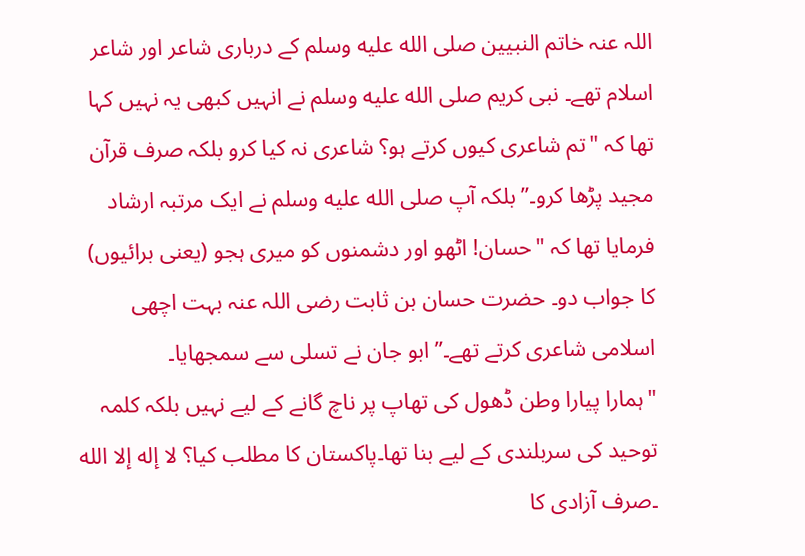اللہ عنہ خاتم النبیین صلى الله عليه وسلم کے درباری شاعر اور شاعر اسلام تھے۔ نبی کریم صلى الله عليه وسلم نے انہیں کبھی یہ نہیں کہا تھا کہ "تم شاعری کیوں کرتے ہو؟ شاعری نہ کیا کرو بلکہ صرف قرآن مجید پڑھا کرو۔” بلکہ آپ صلى الله عليه وسلم نے ایک مرتبہ ارشاد فرمایا تھا کہ "حسان! اٹھو اور دشمنوں کو میری ہجو (یعنی برائیوں) کا جواب دو۔ حضرت حسان بن ثابت رضی اللہ عنہ بہت اچھی اسلامی شاعری کرتے تھے۔” ابو جان نے تسلی سے سمجھایا۔
"ہمارا پیارا وطن ڈھول کی تھاپ پر ناچ گانے کے لیے نہیں بلکہ کلمہ توحید کی سربلندی کے لیے بنا تھا۔پاکستان کا مطلب کیا؟ لا إله إلا الله ۔صرف آزادی کا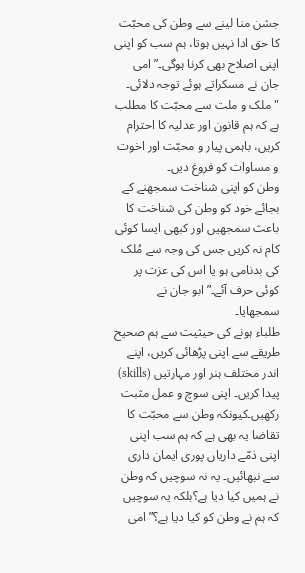جشن منا لینے سے وطن کی محبّت کا حق ادا نہیں ہوتا، ہم سب کو اپنی اپنی اصلاح بھی کرنا ہوگی۔” امی جان نے مسکراتے ہوئے توجہ دلائی۔
"ملک و ملت سے محبّت کا مطلب ہے کہ ہم قانون اور عدلیہ کا احترام کریں، باہمی پیار و محبّت اور اخوت و مساوات کو فروغ دیں۔
وطن کو اپنی شناخت سمجھنے کے بجائے خود کو وطن کی شناخت کا باعث سمجھیں اور کبھی ایسا کوئی کام نہ کریں جس کی وجہ سے مُلک کی بدنامی ہو یا اس کی عزت پر کوئی حرف آئے۔” ابو جان نے سمجھایا۔
طلباء ہونے کی حیثیت سے ہم صحیح طریقے سے اپنی پڑھائی کریں، اپنے اندر مختلف ہنر اور مہارتیں (skills) پیدا کریں۔ اپنی سوچ و عمل مثبت رکھیں۔کیونکہ وطن سے محبّت کا تقاضا یہ بھی ہے کہ ہم سب اپنی اپنی ذمّے داریاں پوری ایمان داری سے نبھائیں۔ یہ نہ سوچیں کہ وطن نے ہمیں کیا دیا ہے؟بلکہ یہ سوچیں کہ ہم نے وطن کو کیا دیا ہے؟”امی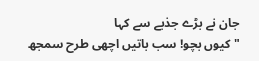جان نے بڑے جذبے سے کہا
"کیوں بچو! سب باتیں اچھی طرح سمجھ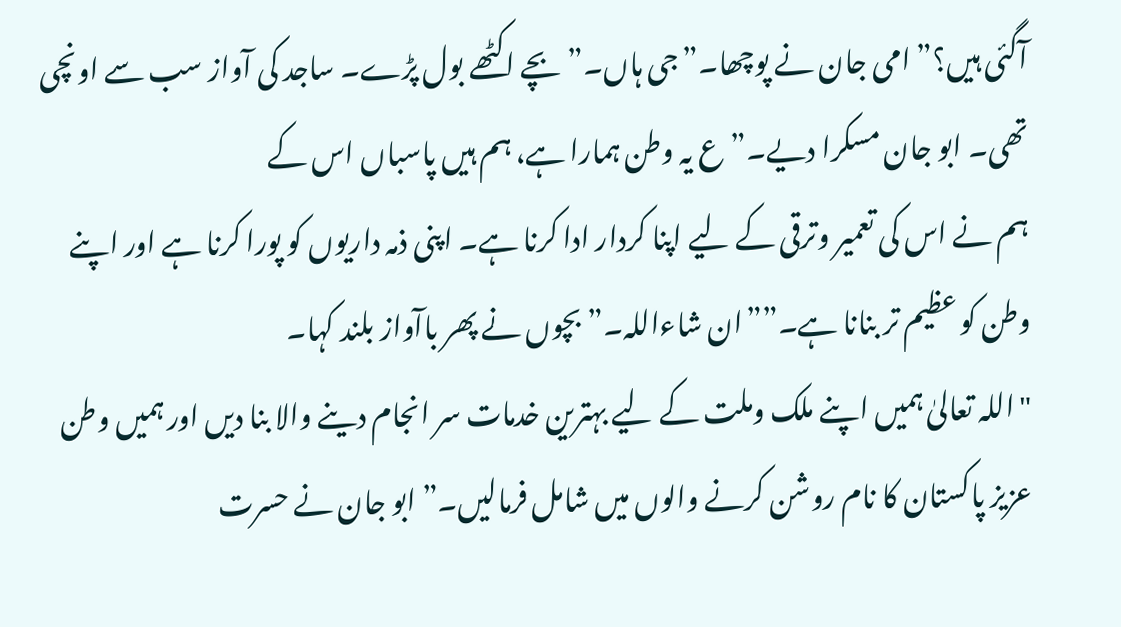آگئی ہیں؟” امی جان نے پوچھا۔”جی ہاں۔” بچے اکٹھے بول پڑے۔ ساجد کی آواز سب سے اونچی تھی۔ ابو جان مسکرا دیے۔”ع یہ وطن ہمارا ہے، ہم ہیں پاسباں اس کے
ہم نے اس کی تعمیر وترقی کے لیے اپنا کردار ادا کرنا ہے۔ اپنی ذمہ داریوں کو پورا کرنا ہے اور اپنے وطن کو عظیم تر بنانا ہے۔””ان شاءاللہ۔” بچوں نے پھر باآواز بلند کہا۔
"اللہ تعالیٰ ہمیں اپنے ملک وملت کے لیے بہترین خدمات سر انجام دینے والا بنا دیں اور ہمیں وطن عزیز پاکستان کا نام روشن کرنے والوں میں شامل فرمالیں۔” ابو جان نے حسرت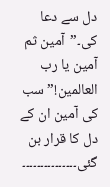دل سے دعا کی۔”آمین ثم آمین یا رب العالمین!” سب کی آمین ان کے دل کا قرار بن گئی۔۔۔۔۔۔۔۔۔۔۔۔۔۔۔